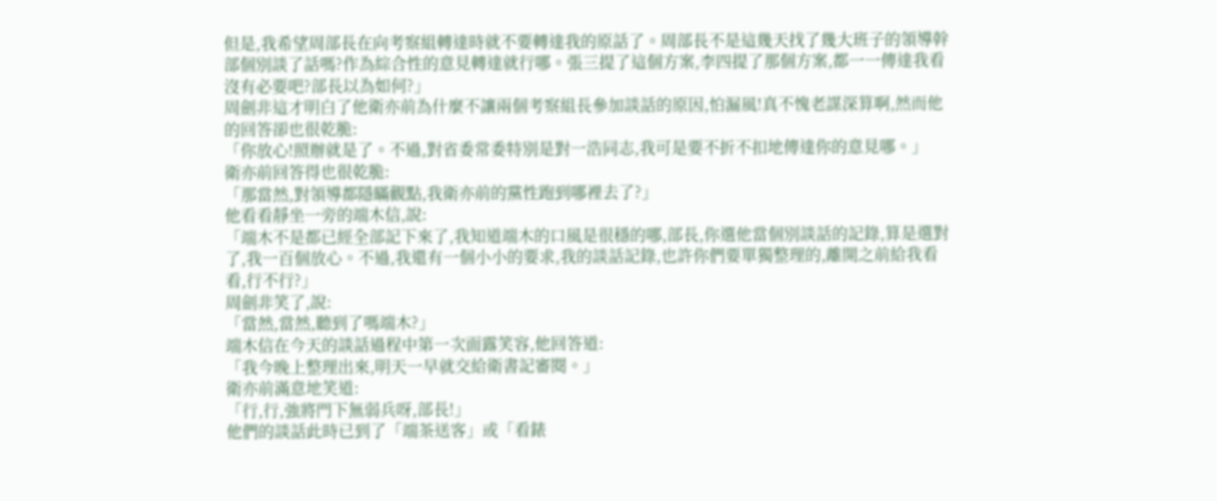但是,我希望周部長在向考察組轉達時就不要轉達我的原話了。周部長不是這幾天找了幾大班子的領導幹部個別談了話嗎?作為綜合性的意見轉達就行哪。張三提了這個方案,李四提了那個方案,都一一傳達我看沒有必要吧?部長以為如何?」
周劍非這才明白了他衛亦前為什麼不讓兩個考察組長參加談話的原因,怕漏風!真不愧老謀深算啊,然而他的回答卻也很乾脆:
「你放心!照辦就是了。不過,對省委常委特別是對一浩同志,我可是要不折不扣地傳達你的意見哪。」
衛亦前回答得也很乾脆:
「那當然,對領導都隱瞞觀點,我衛亦前的黨性跑到哪裡去了?」
他看看靜坐一旁的端木信,說:
「端木不是都已經全部記下來了,我知道端木的口風是很穩的哪,部長,你選他當個別談話的記錄,算是選對了,我一百個放心。不過,我還有一個小小的要求,我的談話記錄,也許你們要單獨整理的,離開之前給我看看,行不行?」
周劍非笑了,說:
「當然,當然,聽到了嗎端木?」
端木信在今天的談話過程中第一次面露笑容,他回答道:
「我今晚上整理出來,明天一早就交給衛書記審閱。」
衛亦前滿意地笑道:
「行,行,強將門下無弱兵呀,部長!」
他們的談話此時已到了「端茶送客」或「看錶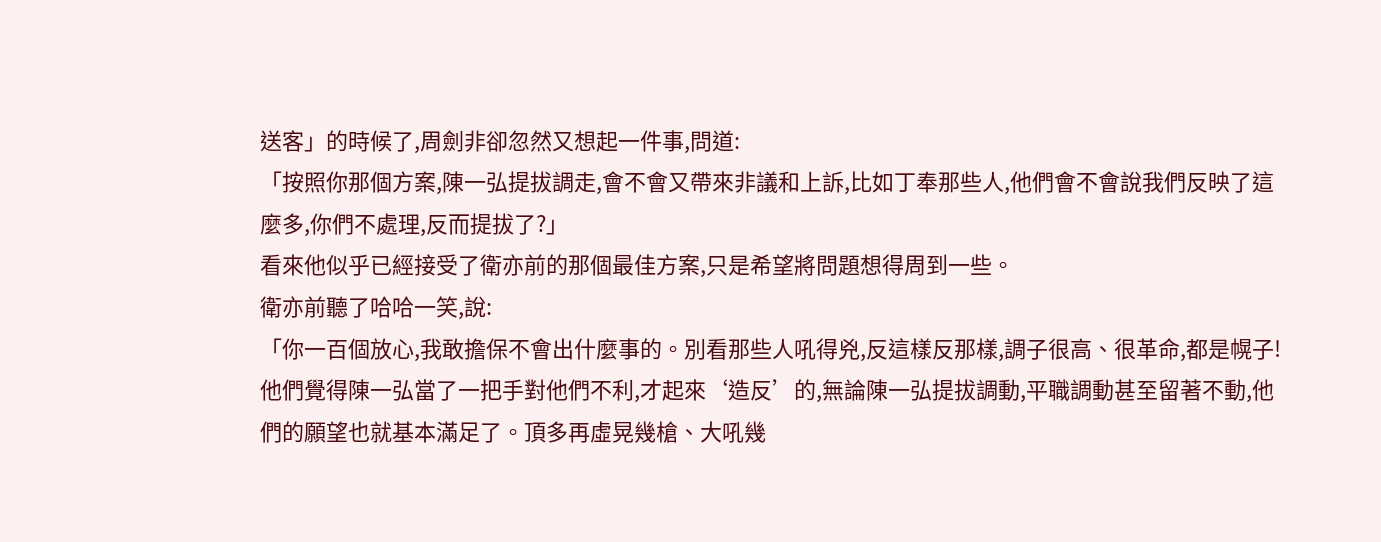送客」的時候了,周劍非卻忽然又想起一件事,問道:
「按照你那個方案,陳一弘提拔調走,會不會又帶來非議和上訴,比如丁奉那些人,他們會不會說我們反映了這麼多,你們不處理,反而提拔了?」
看來他似乎已經接受了衛亦前的那個最佳方案,只是希望將問題想得周到一些。
衛亦前聽了哈哈一笑,說:
「你一百個放心,我敢擔保不會出什麼事的。別看那些人吼得兇,反這樣反那樣,調子很高、很革命,都是幌子!他們覺得陳一弘當了一把手對他們不利,才起來‘造反’的,無論陳一弘提拔調動,平職調動甚至留著不動,他們的願望也就基本滿足了。頂多再虛晃幾槍、大吼幾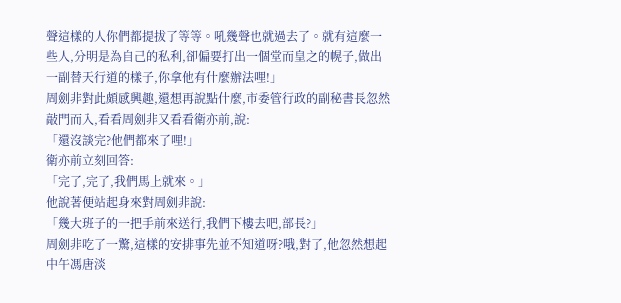聲這樣的人你們都提拔了等等。吼幾聲也就過去了。就有這麼一些人,分明是為自己的私利,卻偏要打出一個堂而皇之的幌子,做出一副替天行道的樣子,你拿他有什麼辦法哩!」
周劍非對此頗感興趣,還想再說點什麼,市委管行政的副秘書長忽然敲門而入,看看周劍非又看看衛亦前,說:
「還沒談完?他們都來了哩!」
衛亦前立刻回答:
「完了,完了,我們馬上就來。」
他說著便站起身來對周劍非說:
「幾大班子的一把手前來送行,我們下樓去吧,部長?」
周劍非吃了一驚,這樣的安排事先並不知道呀?哦,對了,他忽然想起中午馮唐淡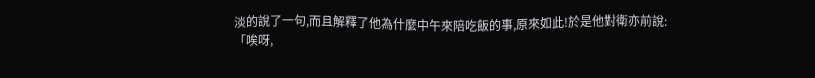淡的說了一句,而且解釋了他為什麼中午來陪吃飯的事,原來如此!於是他對衛亦前說:
「唉呀,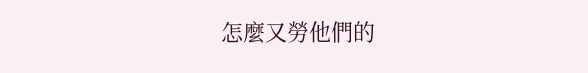怎麼又勞他們的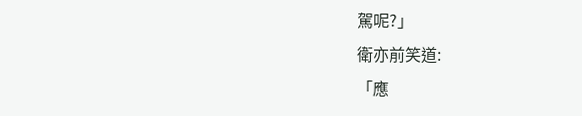駕呢?」
衛亦前笑道:
「應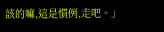該的嘛,這是慣例,走吧。」